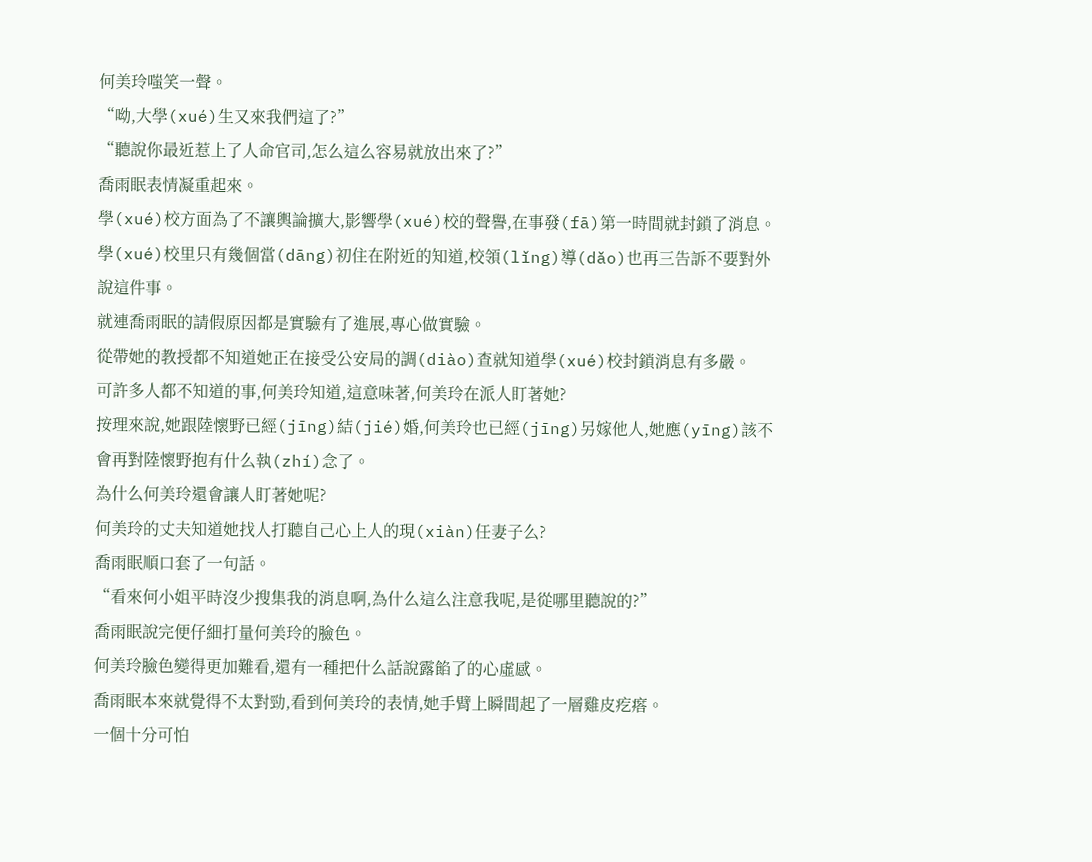何美玲嗤笑一聲。
“呦,大學(xué)生又來我們這了?”
“聽說你最近惹上了人命官司,怎么這么容易就放出來了?”
喬雨眠表情凝重起來。
學(xué)校方面為了不讓輿論擴大,影響學(xué)校的聲譽,在事發(fā)第一時間就封鎖了消息。
學(xué)校里只有幾個當(dāng)初住在附近的知道,校領(lǐng)導(dǎo)也再三告訴不要對外說這件事。
就連喬雨眠的請假原因都是實驗有了進展,專心做實驗。
從帶她的教授都不知道她正在接受公安局的調(diào)查就知道學(xué)校封鎖消息有多嚴。
可許多人都不知道的事,何美玲知道,這意味著,何美玲在派人盯著她?
按理來說,她跟陸懷野已經(jīng)結(jié)婚,何美玲也已經(jīng)另嫁他人,她應(yīng)該不會再對陸懷野抱有什么執(zhí)念了。
為什么何美玲還會讓人盯著她呢?
何美玲的丈夫知道她找人打聽自己心上人的現(xiàn)任妻子么?
喬雨眠順口套了一句話。
“看來何小姐平時沒少搜集我的消息啊,為什么這么注意我呢,是從哪里聽說的?”
喬雨眠說完便仔細打量何美玲的臉色。
何美玲臉色變得更加難看,還有一種把什么話說露餡了的心虛感。
喬雨眠本來就覺得不太對勁,看到何美玲的表情,她手臂上瞬間起了一層雞皮疙瘩。
一個十分可怕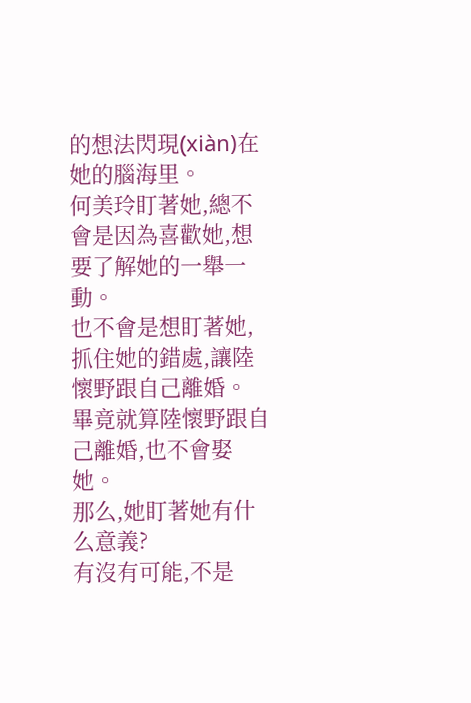的想法閃現(xiàn)在她的腦海里。
何美玲盯著她,總不會是因為喜歡她,想要了解她的一舉一動。
也不會是想盯著她,抓住她的錯處,讓陸懷野跟自己離婚。
畢竟就算陸懷野跟自己離婚,也不會娶她。
那么,她盯著她有什么意義?
有沒有可能,不是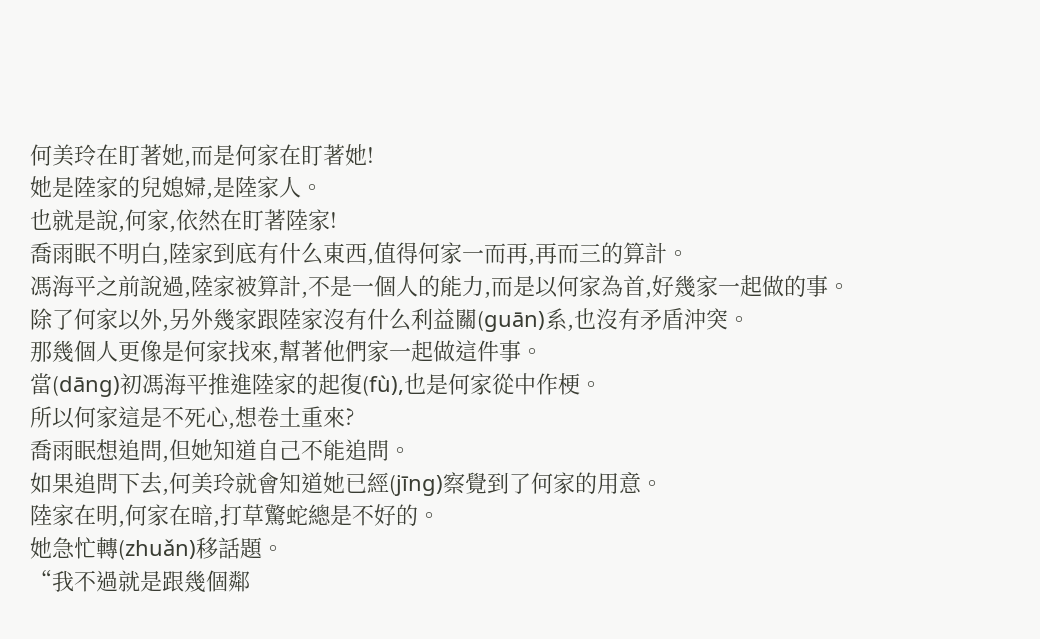何美玲在盯著她,而是何家在盯著她!
她是陸家的兒媳婦,是陸家人。
也就是說,何家,依然在盯著陸家!
喬雨眠不明白,陸家到底有什么東西,值得何家一而再,再而三的算計。
馮海平之前說過,陸家被算計,不是一個人的能力,而是以何家為首,好幾家一起做的事。
除了何家以外,另外幾家跟陸家沒有什么利益關(guān)系,也沒有矛盾沖突。
那幾個人更像是何家找來,幫著他們家一起做這件事。
當(dāng)初馮海平推進陸家的起復(fù),也是何家從中作梗。
所以何家這是不死心,想卷土重來?
喬雨眠想追問,但她知道自己不能追問。
如果追問下去,何美玲就會知道她已經(jīng)察覺到了何家的用意。
陸家在明,何家在暗,打草驚蛇總是不好的。
她急忙轉(zhuǎn)移話題。
“我不過就是跟幾個鄰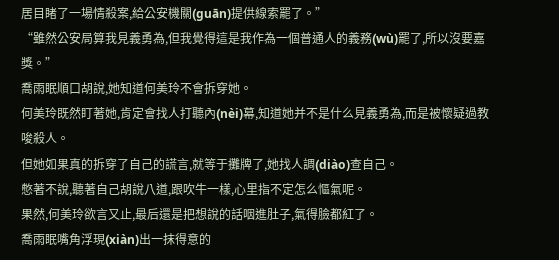居目睹了一場情殺案,給公安機關(guān)提供線索罷了。”
“雖然公安局算我見義勇為,但我覺得這是我作為一個普通人的義務(wù)罷了,所以沒要嘉獎。”
喬雨眠順口胡說,她知道何美玲不會拆穿她。
何美玲既然盯著她,肯定會找人打聽內(nèi)幕,知道她并不是什么見義勇為,而是被懷疑過教唆殺人。
但她如果真的拆穿了自己的謊言,就等于攤牌了,她找人調(diào)查自己。
憋著不說,聽著自己胡說八道,跟吹牛一樣,心里指不定怎么慪氣呢。
果然,何美玲欲言又止,最后還是把想說的話咽進肚子,氣得臉都紅了。
喬雨眠嘴角浮現(xiàn)出一抹得意的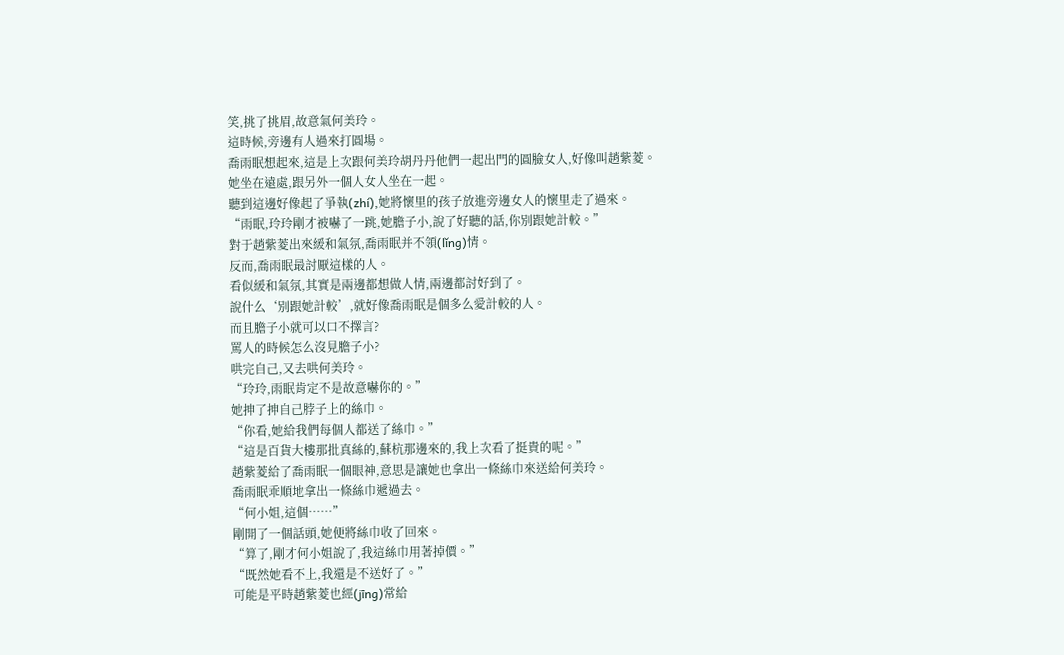笑,挑了挑眉,故意氣何美玲。
這時候,旁邊有人過來打圓場。
喬雨眠想起來,這是上次跟何美玲胡丹丹他們一起出門的圓臉女人,好像叫趙紫菱。
她坐在遠處,跟另外一個人女人坐在一起。
聽到這邊好像起了爭執(zhí),她將懷里的孩子放進旁邊女人的懷里走了過來。
“雨眠,玲玲剛才被嚇了一跳,她膽子小,說了好聽的話,你別跟她計較。”
對于趙紫菱出來緩和氣氛,喬雨眠并不領(lǐng)情。
反而,喬雨眠最討厭這樣的人。
看似緩和氣氛,其實是兩邊都想做人情,兩邊都討好到了。
說什么‘別跟她計較’,就好像喬雨眠是個多么愛計較的人。
而且膽子小就可以口不擇言?
罵人的時候怎么沒見膽子小?
哄完自己,又去哄何美玲。
“玲玲,雨眠肯定不是故意嚇你的。”
她抻了抻自己脖子上的絲巾。
“你看,她給我們每個人都送了絲巾。”
“這是百貨大樓那批真絲的,蘇杭那邊來的,我上次看了挺貴的呢。”
趙紫菱給了喬雨眠一個眼神,意思是讓她也拿出一條絲巾來送給何美玲。
喬雨眠乖順地拿出一條絲巾遞過去。
“何小姐,這個……”
剛開了一個話頭,她便將絲巾收了回來。
“算了,剛才何小姐說了,我這絲巾用著掉價。”
“既然她看不上,我還是不送好了。”
可能是平時趙紫菱也經(jīng)常給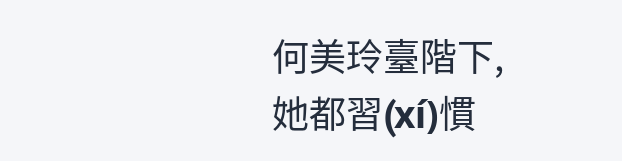何美玲臺階下,她都習(xí)慣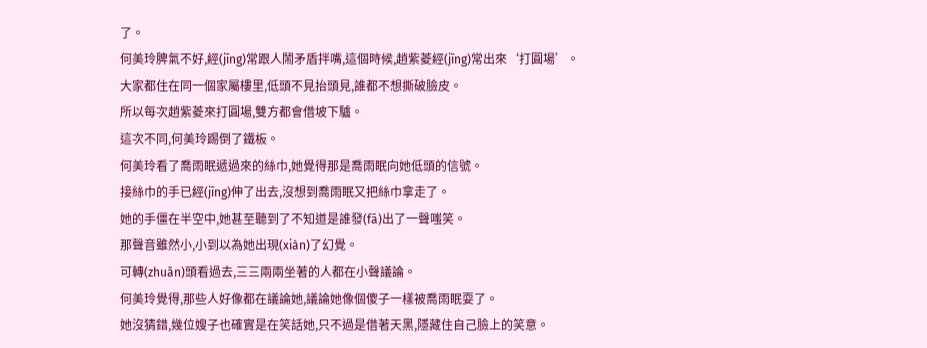了。
何美玲脾氣不好,經(jīng)常跟人鬧矛盾拌嘴,這個時候,趙紫菱經(jīng)常出來‘打圓場’。
大家都住在同一個家屬樓里,低頭不見抬頭見,誰都不想撕破臉皮。
所以每次趙紫菱來打圓場,雙方都會借坡下驢。
這次不同,何美玲踢倒了鐵板。
何美玲看了喬雨眠遞過來的絲巾,她覺得那是喬雨眠向她低頭的信號。
接絲巾的手已經(jīng)伸了出去,沒想到喬雨眠又把絲巾拿走了。
她的手僵在半空中,她甚至聽到了不知道是誰發(fā)出了一聲嗤笑。
那聲音雖然小,小到以為她出現(xiàn)了幻覺。
可轉(zhuǎn)頭看過去,三三兩兩坐著的人都在小聲議論。
何美玲覺得,那些人好像都在議論她,議論她像個傻子一樣被喬雨眠耍了。
她沒猜錯,幾位嫂子也確實是在笑話她,只不過是借著天黑,隱藏住自己臉上的笑意。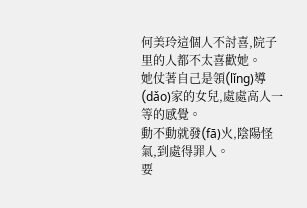何美玲這個人不討喜,院子里的人都不太喜歡她。
她仗著自己是領(lǐng)導(dǎo)家的女兒,處處高人一等的感覺。
動不動就發(fā)火,陰陽怪氣,到處得罪人。
要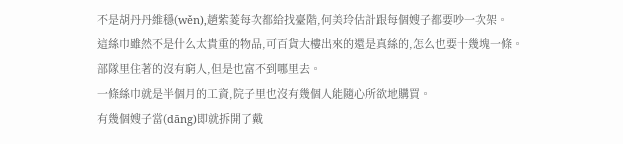不是胡丹丹維穩(wěn),趙紫菱每次都給找臺階,何美玲估計跟每個嫂子都要吵一次架。
這絲巾雖然不是什么太貴重的物品,可百貨大樓出來的還是真絲的,怎么也要十幾塊一條。
部隊里住著的沒有窮人,但是也富不到哪里去。
一條絲巾就是半個月的工資,院子里也沒有幾個人能隨心所欲地購買。
有幾個嫂子當(dāng)即就拆開了戴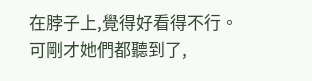在脖子上,覺得好看得不行。
可剛才她們都聽到了,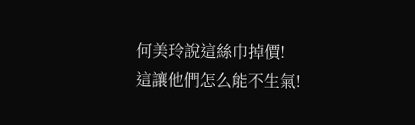何美玲說這絲巾掉價!
這讓他們怎么能不生氣!